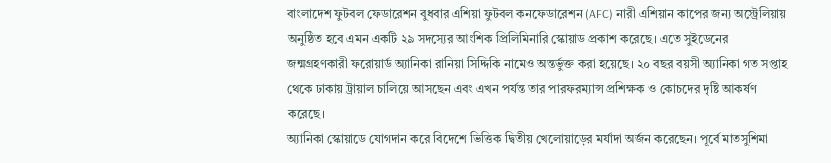বাংলাদেশ ফুটবল ফেডারেশন বুধবার এশিয়া ফুটবল কনফেডারেশন (AFC) নারী এশিয়ান কাপের জন্য অস্ট্রেলিয়ায় অনুষ্ঠিত হবে এমন একটি ২৯ সদস্যের আংশিক প্রিলিমিনারি স্কোয়াড প্রকাশ করেছে। এতে সুইডেনের জন্মগ্রহণকারী ফরোয়ার্ড অ্যানিকা রানিয়া সিদ্দিকি নামেও অন্তর্ভুক্ত করা হয়েছে। ২০ বছর বয়সী অ্যানিকা গত সপ্তাহ থেকে ঢাকায় ট্রায়াল চালিয়ে আসছেন এবং এখন পর্যন্ত তার পারফরম্যান্স প্রশিক্ষক ও কোচদের দৃষ্টি আকর্ষণ করেছে।
অ্যানিকা স্কোয়াডে যোগদান করে বিদেশে ভিত্তিক দ্বিতীয় খেলোয়াড়ের মর্যাদা অর্জন করেছেন। পূর্বে মাতসুশিমা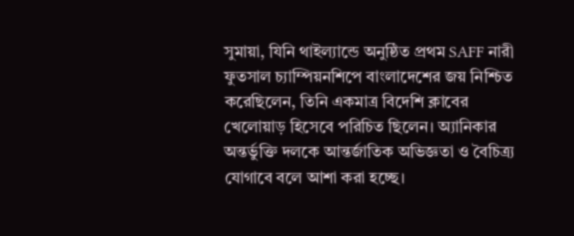সুমায়া, যিনি থাইল্যান্ডে অনুষ্ঠিত প্রথম SAFF নারী ফুতসাল চ্যাম্পিয়নশিপে বাংলাদেশের জয় নিশ্চিত করেছিলেন, তিনি একমাত্র বিদেশি ক্লাবের খেলোয়াড় হিসেবে পরিচিত ছিলেন। অ্যানিকার অন্তর্ভুক্তি দলকে আন্তর্জাতিক অভিজ্ঞতা ও বৈচিত্র্য যোগাবে বলে আশা করা হচ্ছে।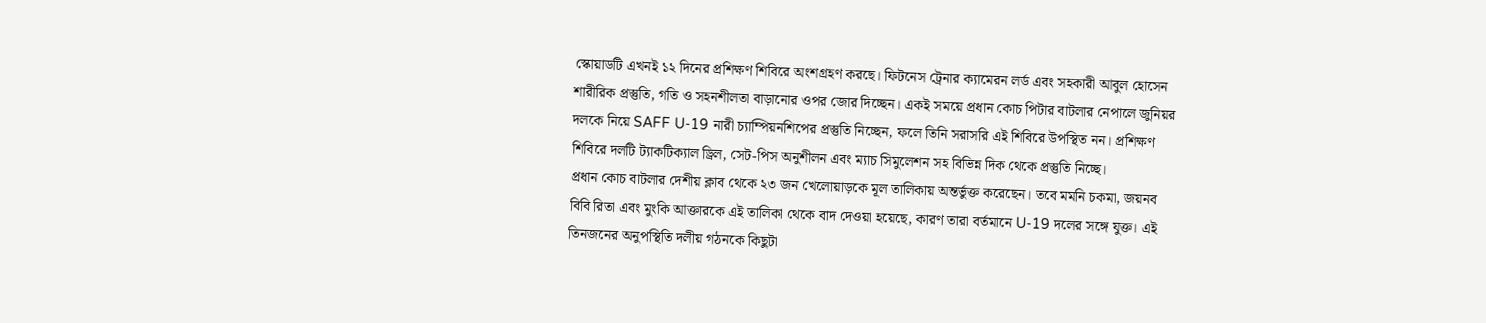স্কোয়াডটি এখনই ১২ দিনের প্রশিক্ষণ শিবিরে অংশগ্রহণ করছে। ফিটনেস ট্রেনার ক্যামেরন লর্ড এবং সহকারী আবুল হোসেন শারীরিক প্রস্তুতি, গতি ও সহনশীলতা বাড়ানোর ওপর জোর দিচ্ছেন। একই সময়ে প্রধান কোচ পিটার বাটলার নেপালে জুনিয়র দলকে নিয়ে SAFF U‑19 নারী চ্যাম্পিয়নশিপের প্রস্তুতি নিচ্ছেন, ফলে তিনি সরাসরি এই শিবিরে উপস্থিত নন। প্রশিক্ষণ শিবিরে দলটি ট্যাকটিক্যাল ড্রিল, সেট-পিস অনুশীলন এবং ম্যাচ সিমুলেশন সহ বিভিন্ন দিক থেকে প্রস্তুতি নিচ্ছে।
প্রধান কোচ বাটলার দেশীয় ক্লাব থেকে ২৩ জন খেলোয়াড়কে মূল তালিকায় অন্তর্ভুক্ত করেছেন। তবে মমনি চকমা, জয়নব বিবি রিতা এবং মুংকি আক্তারকে এই তালিকা থেকে বাদ দেওয়া হয়েছে, কারণ তারা বর্তমানে U‑19 দলের সঙ্গে যুক্ত। এই তিনজনের অনুপস্থিতি দলীয় গঠনকে কিছুটা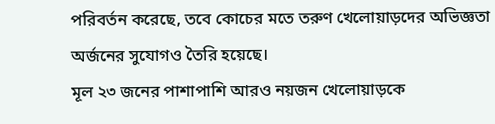পরিবর্তন করেছে, তবে কোচের মতে তরুণ খেলোয়াড়দের অভিজ্ঞতা অর্জনের সুযোগও তৈরি হয়েছে।
মূল ২৩ জনের পাশাপাশি আরও নয়জন খেলোয়াড়কে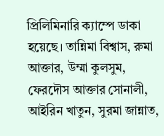প্রিলিমিনারি ক্যাম্পে ডাকা হয়েছে। তান্নিমা বিশ্বাস, রুমা আক্তার, উম্মা কুলসুম, ফেরদৌস আক্তার সোনালী, আইরিন খাতুন, সুরমা জান্নাত,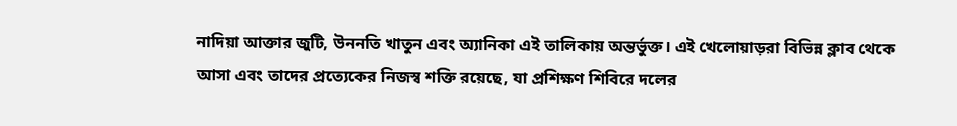নাদিয়া আক্তার জুটি, উননতি খাতুন এবং অ্যানিকা এই তালিকায় অন্তর্ভুক্ত। এই খেলোয়াড়রা বিভিন্ন ক্লাব থেকে আসা এবং তাদের প্রত্যেকের নিজস্ব শক্তি রয়েছে, যা প্রশিক্ষণ শিবিরে দলের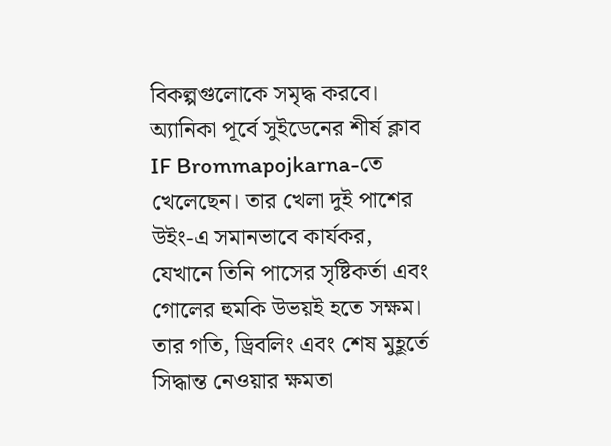বিকল্পগুলোকে সমৃদ্ধ করবে।
অ্যানিকা পূর্বে সুইডেনের শীর্ষ ক্লাব IF Brommapojkarna-তে খেলেছেন। তার খেলা দুই পাশের উইং-এ সমানভাবে কার্যকর, যেখানে তিনি পাসের সৃষ্টিকর্তা এবং গোলের হুমকি উভয়ই হতে সক্ষম। তার গতি, ড্রিবলিং এবং শেষ মুহূর্তে সিদ্ধান্ত নেওয়ার ক্ষমতা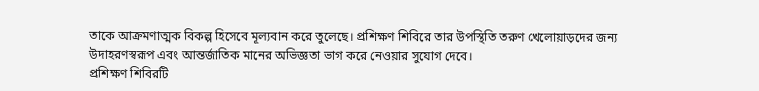তাকে আক্রমণাত্মক বিকল্প হিসেবে মূল্যবান করে তুলেছে। প্রশিক্ষণ শিবিরে তার উপস্থিতি তরুণ খেলোয়াড়দের জন্য উদাহরণস্বরূপ এবং আন্তর্জাতিক মানের অভিজ্ঞতা ভাগ করে নেওয়ার সুযোগ দেবে।
প্রশিক্ষণ শিবিরটি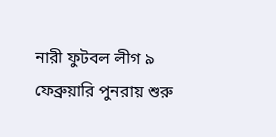নারী ফুটবল লীগ ৯ ফেব্রুয়ারি পুনরায় শুরু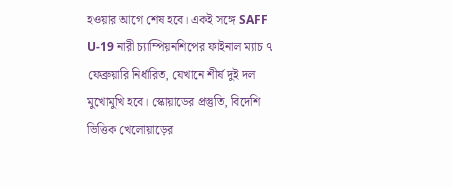হওয়ার আগে শেষ হবে। একই সঙ্গে SAFF U‑19 নারী চ্যাম্পিয়নশিপের ফাইনাল ম্যাচ ৭ ফেব্রুয়ারি নির্ধারিত, যেখানে শীর্ষ দুই দল মুখোমুখি হবে। স্কোয়াডের প্রস্তুতি, বিদেশি ভিত্তিক খেলোয়াড়ের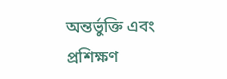অন্তর্ভুক্তি এবং প্রশিক্ষণ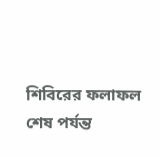শিবিরের ফলাফল শেষ পর্যন্ত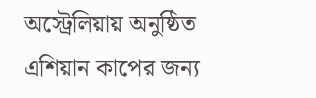অস্ট্রেলিয়ায় অনুষ্ঠিত এশিয়ান কাপের জন্য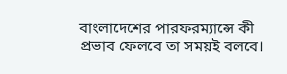বাংলাদেশের পারফরম্যান্সে কী প্রভাব ফেলবে তা সময়ই বলবে।